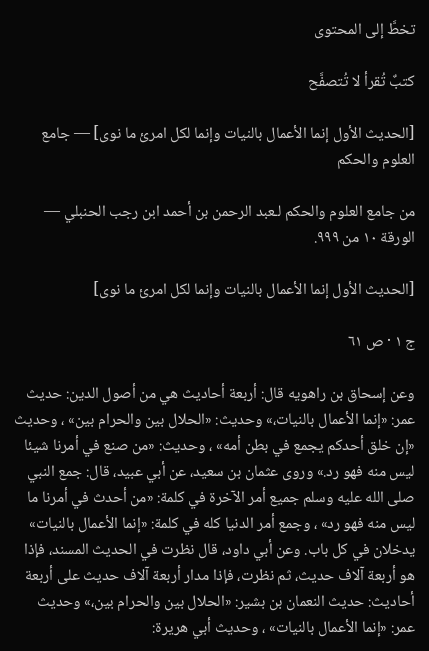تخطَّ إلى المحتوى

كتبٌ تُقرأ لا تُتصفَّح

[الحديث الأول إنما الأعمال بالنيات وإنما لكل امرئ ما نوى] — جامع العلوم والحكم

من جامع العلوم والحكم لـعبد الرحمن بن أحمد ابن رجب الحنبلي — الورقة ١٠ من ٩٩٩.

[الحديث الأول إنما الأعمال بالنيات وإنما لكل امرئ ما نوى]

ج ١ · ص ٦١

وعن إسحاق بن راهويه قال: أربعة أحاديث هي من أصول الدين: حديث عمر: «إنما الأعمال بالنيات،» وحديث: «الحلال بين والحرام بين» ، وحديث «إن خلق أحدكم يجمع في بطن أمه» ، وحديث: «من صنع في أمرنا شيئا ليس منه فهو رد.» وروى عثمان بن سعيد، عن أبي عبيد، قال: جمع النبي صلى الله عليه وسلم جميع أمر الآخرة في كلمة: «من أحدث في أمرنا ما ليس منه فهو رد» ، وجمع أمر الدنيا كله في كلمة: «إنما الأعمال بالنيات» يدخلان في كل باب. وعن أبي داود، قال نظرت في الحديث المسند، فإذا هو أربعة آلاف حديث، ثم نظرت، فإذا مدار أربعة آلاف حديث على أربعة أحاديث: حديث النعمان بن بشير: «الحلال بين والحرام بين،» وحديث عمر: «إنما الأعمال بالنيات» ، وحديث أبي هريرة: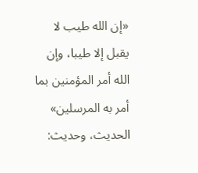«إن الله طيب لا يقبل إلا طيبا، وإن الله أمر المؤمنين بما أمر به المرسلين» الحديث، وحديث: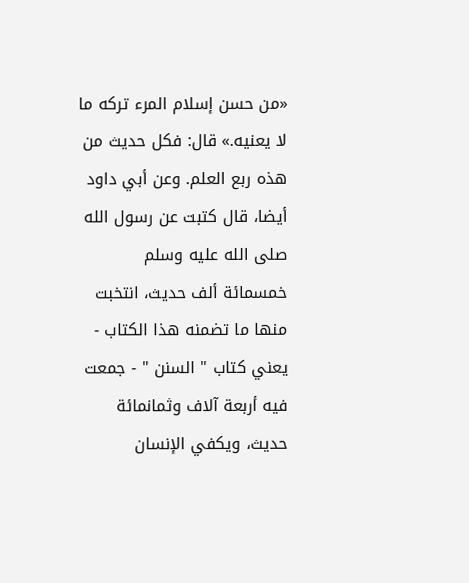«من حسن إسلام المرء تركه ما لا يعنيه.» قال: فكل حديث من هذه ربع العلم. وعن أبي داود أيضا، قال كتبت عن رسول الله صلى الله عليه وسلم خمسمائة ألف حديث، انتخبت منها ما تضمنه هذا الكتاب - يعني كتاب " السنن " - جمعت فيه أربعة آلاف وثمانمائة حديث، ويكفي الإنسان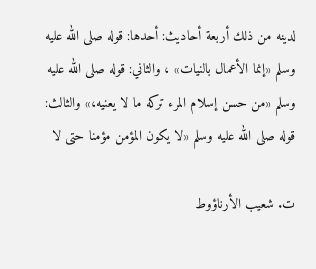لدينه من ذلك أربعة أحاديث: أحدها: قوله صلى الله عليه وسلم «إنما الأعمال بالنيات» ، والثاني: قوله صلى الله عليه وسلم «من حسن إسلام المرء تركه ما لا يعنيه،» والثالث: قوله صلى الله عليه وسلم «لا يكون المؤمن مؤمنا حتى لا

ت. شعيب الأرناؤوط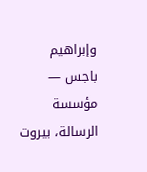وإبراهيم باجس — مؤسسة الرسالة، بيروت